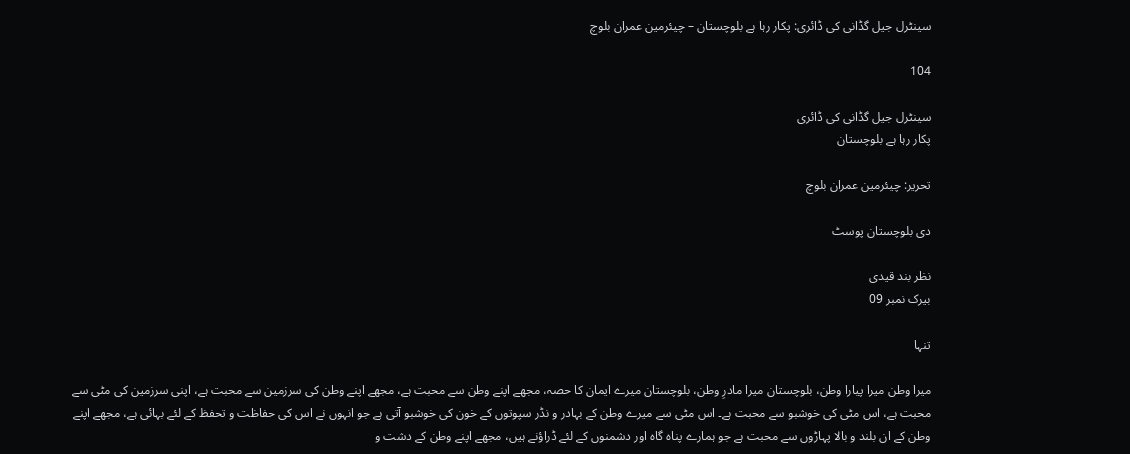سینٹرل جیل گڈانی کی ڈائری: پکار رہا ہے بلوچستان – چیئرمین عمران بلوچ

104

سینٹرل جیل گڈانی کی ڈائری
پکار رہا ہے بلوچستان

تحریر: چیئرمین عمران بلوچ

دی بلوچستان پوسٹ

نظر بند قیدی
بیرک نمبر 09

تنہا

میرا وطن میرا پیارا وطن، بلوچستان میرا مادرِ وطن، بلوچستان میرے ایمان کا حصہ، مجھے اپنے وطن سے محبت ہے، مجھے اپنے وطن کی سرزمین سے محبت ہے، اپنی سرزمین کی مٹی سے محبت ہے، اس مٹی کی خوشبو سے محبت ہے۔ اس مٹی سے میرے وطن کے بہادر و نڈر سپوتوں کے خون کی خوشبو آتی ہے جو انہوں نے اس کی حفاظت و تحفظ کے لئے بہائی ہے، مجھے اپنے وطن کے ان بلند و بالا پہاڑوں سے محبت ہے جو ہمارے پناہ گاہ اور دشمنوں کے لئے ڈراؤنے ہیں، مجھے اپنے وطن کے دشت و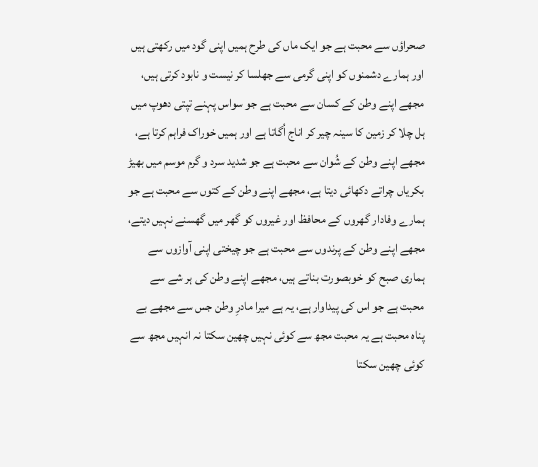صحراؤں سے محبت ہے جو ایک ماں کی طرح ہمیں اپنی گود میں رکھتی ہیں اور ہمارے دشمنوں کو اپنی گرمی سے جھلسا کر نیست و نابود کرتی ہیں، مجھے اپنے وطن کے کسان سے محبت ہے جو سواس پہنے تپتی دھوپ میں ہل چلا کر زمین کا سینہ چیر کر اناج اُگاتا ہے اور ہمیں خوراک فراہم کرتا ہے، مجھے اپنے وطن کے شُوان سے محبت ہے جو شدید سرد و گرم موسم میں بھیڑ بکریاں چراتے دکھائی دیتا ہے، مجھے اپنے وطن کے کتوں سے محبت ہے جو ہمارے وفادار گھروں کے محافظ اور غیروں کو گھر میں گھسنے نہیں دیتے، مجھے اپنے وطن کے پرندوں سے محبت ہے جو چیختی اپنی آوازوں سے ہماری صبح کو خوبصورت بناتے ہیں، مجھے اپنے وطن کی ہر شے سے محبت ہے جو اس کی پیداوار ہے، یہ ہے میرا مادرِ وطن جس سے مجھے بے پناہ محبت ہے یہ محبت مجھ سے کوئی نہیں چھین سکتا نہ انہیں مجھ سے کوئی چھین سکتا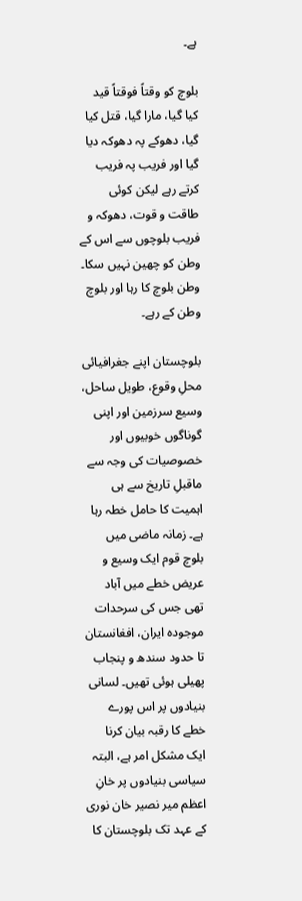ہے۔

بلوچ کو وقتاً فوقتاً قید کیا گیا، مارا گیا، قتل کیا گیا، دھوکے پہ دھوکہ دیا گیا اور فریب پہ فریب کرتے رہے لیکن کوئی طاقت و قوت، دھوکہ و فریب بلوچوں سے اس کے وطن کو چھین نہیں سکا۔ وطن بلوچ کا رہا اور بلوچ وطن کے رہے۔

بلوچستان اپنے جغرافیائی محلِ وقوع، طویل ساحل، وسیع سرزمین اور اپنی گوناگوں خوبیوں اور خصوصیات کی وجہ سے ماقبلِ تاریخ سے ہی اہمیت کا حامل خطہ رہا ہے۔ زمانہ ماضی میں بلوچ قوم ایک وسیع و عریض خطے میں آباد تھی جس کی سرحدات موجودہ ایران، افغانستان تا حدود سندھ و پنجاب پھیلی ہوئی تھیں۔ لسانی بنیادوں پر اس پورے خطے کا رقبہ بیان کرنا ایک مشکل امر ہے، البتہ سیاسی بنیادوں پر خانِ اعظم میر نصیر خان نوری کے عہد تک بلوچستان کا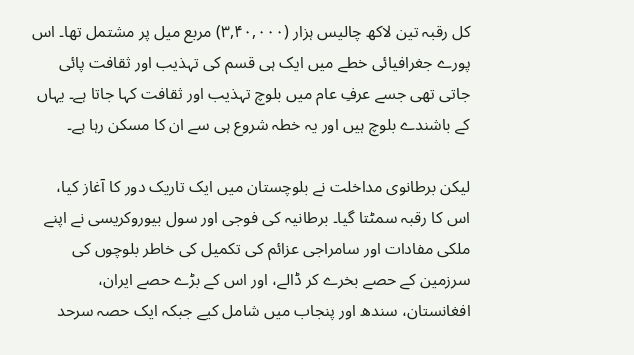کل رقبہ تین لاکھ چالیس ہزار (۳,۴۰,۰۰۰) مربع میل پر مشتمل تھا۔ اس پورے جغرافیائی خطے میں ایک ہی قسم کی تہذیب اور ثقافت پائی جاتی تھی جسے عرفِ عام میں بلوچ تہذیب اور ثقافت کہا جاتا ہے۔ یہاں کے باشندے بلوچ ہیں اور یہ خطہ شروع ہی سے ان کا مسکن رہا ہے۔

لیکن برطانوی مداخلت نے بلوچستان میں ایک تاریک دور کا آغاز کیا، اس کا رقبہ سمٹتا گیا۔ برطانیہ کی فوجی اور سول بیوروکریسی نے اپنے ملکی مفادات اور سامراجی عزائم کی تکمیل کی خاطر بلوچوں کی سرزمین کے حصے بخرے کر ڈالے، اور اس کے بڑے حصے ایران، افغانستان، سندھ اور پنجاب میں شامل کیے جبکہ ایک حصہ سرحد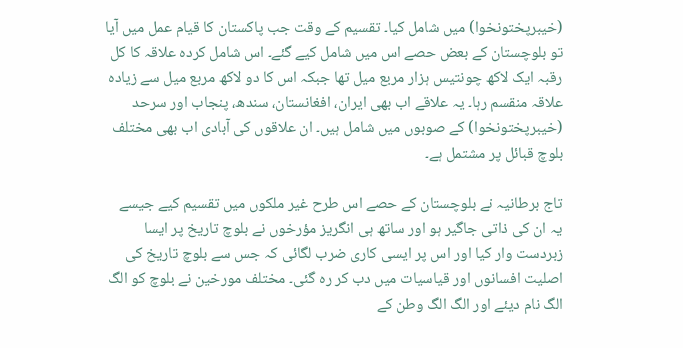(خیبرپختونخوا) میں شامل کیا۔ تقسیم کے وقت جب پاکستان کا قیام عمل میں آیا تو بلوچستان کے بعض حصے اس میں شامل کیے گئے۔ اس شامل کردہ علاقہ کا کل رقبہ ایک لاکھ چونتیس ہزار مربع میل تھا جبکہ اس کا دو لاکھ مربع میل سے زیادہ علاقہ منقسم رہا۔ یہ علاقے اب بھی ایران، افغانستان، سندھ، پنجاب اور سرحد (خیبرپختونخوا) کے صوبوں میں شامل ہیں۔ ان علاقوں کی آبادی اب بھی مختلف بلوچ قبائل پر مشتمل ہے۔

تاج برطانیہ نے بلوچستان کے حصے اس طرح غیر ملکوں میں تقسیم کیے جیسے یہ ان کی ذاتی جاگیر ہو اور ساتھ ہی انگریز مؤرخوں نے بلوچ تاریخ پر ایسا زبردست وار کیا اور اس پر ایسی کاری ضرب لگائی کہ جس سے بلوچ تاریخ کی اصلیت افسانوں اور قیاسیات میں دب کر رہ گئی۔ مختلف مورخین نے بلوچ کو الگ الگ نام دیئے اور الگ الگ وطن کے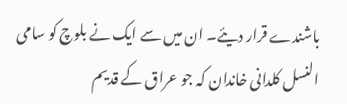باشندے قرار دیئے۔ ان میں سے ایک نے بلوچ کو سامی النسل کلدانی خاندان کہ جو عراق کے قدیم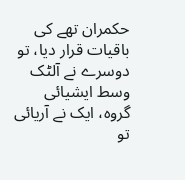حکمران تھے کی باقیات قرار دیا، تو دوسرے نے آلٹک وسط ایشیائی گروہ، ایک نے آریائی تو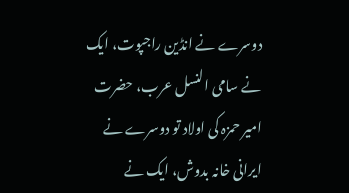دوسرے نے انڈین راجپوت، ایک نے سامی النسل عرب، حضرت امیر حمزہ کی اولاد تو دوسرے نے ایرانی خانہ بدوش، ایک نے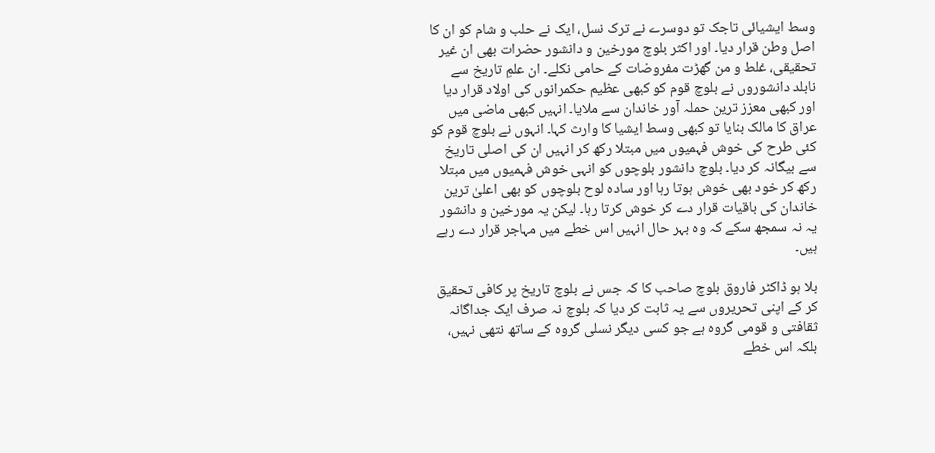وسط ایشیائی تاجک تو دوسرے نے ترک نسل، ایک نے حلب و شام کو ان کا اصل وطن قرار دیا۔ اور اکثر بلوچ مورخین و دانشور حضرات بھی ان غیر تحقیقی، غلط و من گھڑت مفروضات کے حامی نکلے۔ ان علمِ تاریخ سے نابلد دانشوروں نے بلوچ قوم کو کبھی عظیم حکمرانوں کی اولاد قرار دیا اور کبھی معزز ترین حملہ آور خاندان سے ملایا۔ انہیں کبھی ماضی میں عراق کا مالک بنایا تو کبھی وسط ایشیا کا وارث کہا۔ انہوں نے بلوچ قوم کو کئی طرح کی خوش فہمیوں میں مبتلا رکھ کر انہیں ان کی اصلی تاریخ سے بیگانہ کر دیا۔ بلوچ دانشور بلوچوں کو انہی خوش فہمیوں میں مبتلا رکھ کر خود بھی خوش ہوتا رہا اور سادہ لوح بلوچوں کو بھی اعلیٰ ترین خاندان کی باقیات قرار دے کر خوش کرتا رہا۔ لیکن یہ مورخین و دانشور یہ نہ سمجھ سکے کہ وہ بہر حال انہیں اس خطے میں مہاجر قرار دے رہے ہیں۔

بلا ہو ڈاکٹر فاروق بلوچ صاحب کا کہ جس نے بلوچ تاریخ پر کافی تحقیق کر کے اپنی تحریروں سے یہ ثابت کر دیا کہ بلوچ نہ صرف ایک جداگانہ ثقافتی و قومی گروہ ہے جو کسی دیگر نسلی گروہ کے ساتھ نتھی نہیں، بلکہ اس خطے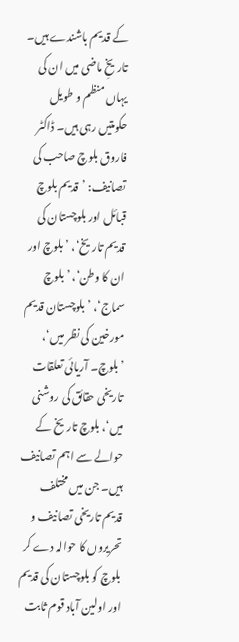کے قدیم باشندے ہیں۔ تاریخِ ماضی میں ان کی یہاں منظم و طویل حکومتیں رہی ہیں۔ ڈاکٹر فاروق بلوچ صاحب کی تصانیف: ’قدیم بلوچ قبائل اور بلوچستان کی قدیم تاریخ‘، ’بلوچ اور ان کا وطن‘، ’بلوچ سماج‘، ’بلوچستان قدیم مورخین کی نظر میں‘، ’بلوچ۔ آریائی تعلقات تاریخی حقائق کی روشنی میں‘، بلوچ تاریخ کے حوالے سے اہم تصانیف ہیں۔ جن میں مختلف قدیم تاریخی تصانیف و تحریروں کا حوالہ دے کر بلوچ کو بلوچستان کی قدیم اور اولین آباد قوم ثابت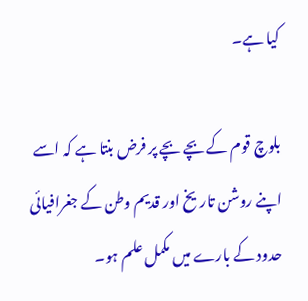کیا ہے۔

بلوچ قوم کے بچے بچے پر فرض بنتا ہے کہ اسے اپنے روشن تاریخ اور قدیم وطن کے جغرافیائی حدود کے بارے میں مکمل علم ہو۔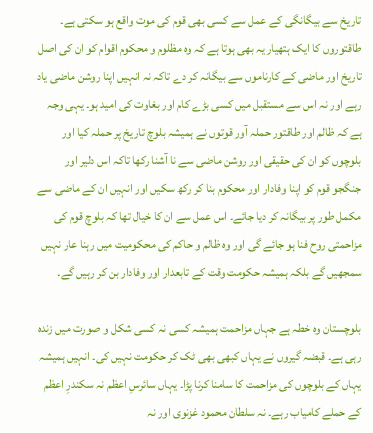تاریخ سے بیگانگی کے عمل سے کسی بھی قوم کی موت واقع ہو سکتی ہے۔ طاقتوروں کا ایک ہتھیار یہ بھی ہوتا ہے کہ وہ مظلوم و محکوم اقوام کو ان کی اصل تاریخ اور ماضی کے کارناموں سے بیگانہ کر دے تاکہ نہ انہیں اپنا روشن ماضی یاد رہے اور نہ اس سے مستقبل میں کسی بڑے کام اور بغاوت کی امید ہو۔ یہی وجہ ہے کہ ظالم اور طاقتور حملہ آور قوتوں نے ہمیشہ بلوچ تاریخ پر حملہ کیا اور بلوچوں کو ان کی حقیقی اور روشن ماضی سے نا آشنا رکھا تاکہ اس دلیر اور جنگجو قوم کو اپنا وفادار اور محکوم بنا کر رکھ سکیں اور انہیں ان کے ماضی سے مکمل طور پر بیگانہ کر دیا جائے۔ اس عمل سے ان کا خیال تھا کہ بلوچ قوم کی مزاحمتی روح فنا ہو جائے گی اور وہ ظالم و حاکم کی محکومیت میں رہنا عار نہیں سمجھیں گے بلکہ ہمیشہ حکومت وقت کے تابعدار اور وفادار بن کر رہیں گے۔

بلوچستان وہ خطہ ہے جہاں مزاحمت ہمیشہ کسی نہ کسی شکل و صورت میں زندہ رہی ہے۔ قبضہ گیروں نے یہاں کبھی بھی ٹک کر حکومت نہیں کی۔ انہیں ہمیشہ یہاں کے بلوچوں کی مزاحمت کا سامنا کرنا پڑا۔ یہاں سائرسِ اعظم نہ سکندرِ اعظم کے حملے کامیاب رہے۔ نہ سلطان محمود غزنوی اور نہ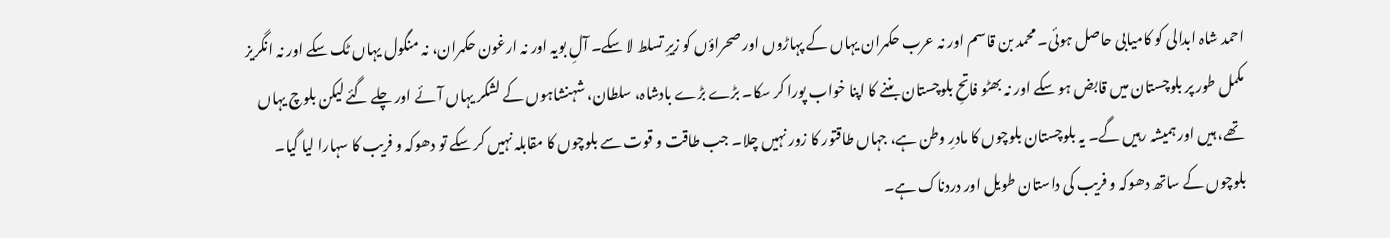احمد شاہ ابدالی کو کامیابی حاصل ہوئی۔ محمد بن قاسم اور نہ عرب حکمران یہاں کے پہاڑوں اور صحراؤں کو زیرِ تسلط لا سکے۔ آلِ بویہ اور نہ ارغون حکمران، نہ منگول یہاں ٹک سکے اور نہ انگریز مکمل طور پر بلوچستان میں قابض ہو سکے اور نہ بھٹو فاتحِ بلوچستان بننے کا اپنا خواب پورا کر سکا۔ بڑے بڑے بادشاہ، سلطان، شہنشاہوں کے لشکر یہاں آئے اور چلے گئے لیکن بلوچ یہاں تھے، ہیں اور ہمیشہ رہیں گے۔ یہ بلوچستان بلوچوں کا مادرِ وطن ہے، جہاں طاقتور کا زور نہیں چلا۔ جب طاقت و قوت سے بلوچوں کا مقابلہ نہیں کر سکے تو دھوکہ و فریب کا سہارا لیا گیا۔ بلوچوں کے ساتھ دھوکہ و فریب کی داستان طویل اور دردناک ہے۔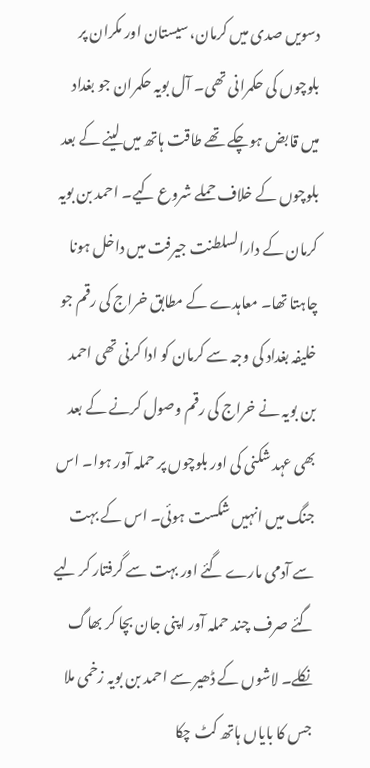دسویں صدی میں کرمان، سیستان اور مکران پر بلوچوں کی حکمرانی تھی۔ آل بویہ حکمران جو بغداد میں قابض ہوچکے تھے طاقت ہاتھ میں لینے کے بعد بلوچوں کے خلاف حملے شروع کیے۔ احمد بن بویہ کرمان کے دارالسلطنت جیرفت میں داخل ہونا چاہتا تھا۔ معاہدے کے مطابق خراج کی رقم جو خلیفہ بغداد کی وجہ سے کرمان کو ادا کرنی تھی احمد بن بویہ نے خراج کی رقم وصول کرنے کے بعد بھی عہد شکنی کی اور بلوچوں پر حملہ آور ہوا۔ اس جنگ میں انہیں شکست ہوئی۔ اس کے بہت سے آدمی مارے گئے اور بہت سے گرفتار کر لیے گئے صرف چند حملہ آور اپنی جان بچا کر بھاگ نکلے۔ لاشوں کے ڈھیر سے احمد بن بویہ زخمی ملا جس کا بایاں ہاتھ کٹ چکا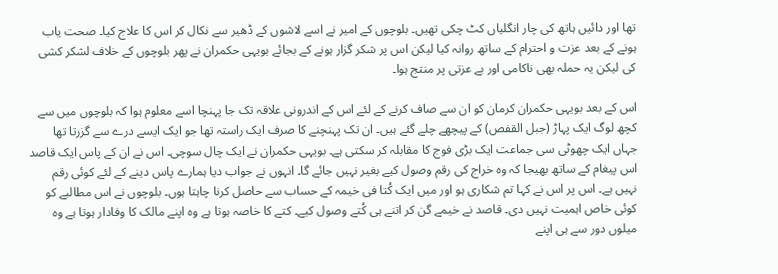تھا اور دائیں ہاتھ کی چار انگلیاں کٹ چکی تھیں۔ بلوچوں کے امیر نے اسے لاشوں کے ڈھیر سے نکال کر اس کا علاج کیا۔ صحت یاب ہونے کے بعد عزت و احترام کے ساتھ روانہ کیا لیکن اس پر شکر گزار ہونے کے بجائے بویہی حکمران نے پھر بلوچوں کے خلاف لشکر کشی کی لیکن یہ حملہ بھی ناکامی اور بے عزتی پر منتج ہوا۔

اس کے بعد بویہی حکمران کرمان کو ان سے صاف کرنے کے لئے اس کے اندرونی علاقہ تک جا پہنچا اسے معلوم ہوا کہ بلوچوں میں سے کچھ لوگ ایک پہاڑ (جبل القفص) کے پیچھے چلے گئے ہیں۔ ان تک پہنچنے کا صرف ایک راستہ تھا جو ایک ایسے درے سے گزرتا تھا جہاں ایک چھوٹی سی جماعت ایک بڑی فوج کا مقابلہ کر سکتی ہے۔ بویہی حکمران نے ایک چال سوچی۔ اس نے ان کے پاس ایک قاصد اس پیغام کے ساتھ بھیجا کہ وہ خراج کی رقم وصول کیے بغیر نہیں جائے گا۔ انہوں نے جواب دیا ہمارے پاس دینے کے لئے کوئی رقم نہیں ہے۔ اس پر اس نے کہا تم شکاری ہو اور میں ایک کُتا فی خیمہ کے حساب سے حاصل کرنا چاہتا ہوں۔ بلوچوں نے اس مطالبے کو کوئی خاص اہمیت نہیں دی۔ قاصد نے خیمے گن کر اتنے ہی کُتے وصول کیے۔ کتے کا خاصہ ہوتا ہے وہ اپنے مالک کا وفادار ہوتا ہے وہ میلوں دور سے ہی اپنے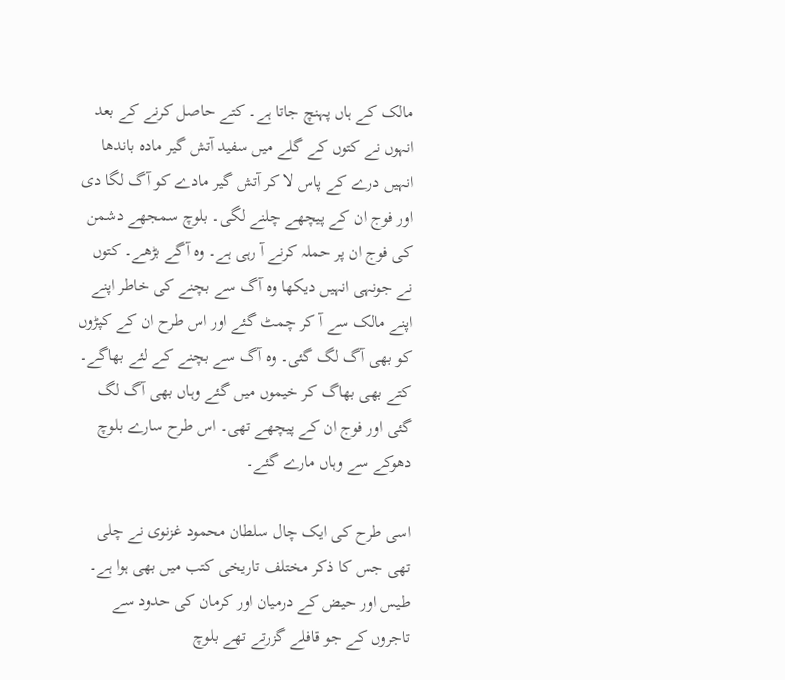مالک کے ہاں پہنچ جاتا ہے۔ کتے حاصل کرنے کے بعد انہوں نے کتوں کے گلے میں سفید آتش گیر مادہ باندھا انہیں درے کے پاس لا کر آتش گیر مادے کو آگ لگا دی اور فوج ان کے پیچھے چلنے لگی۔ بلوچ سمجھے دشمن کی فوج ان پر حملہ کرنے آ رہی ہے۔ وہ آگے بڑھے۔ کتوں نے جونہی انہیں دیکھا وہ آگ سے بچنے کی خاطر اپنے اپنے مالک سے آ کر چمٹ گئے اور اس طرح ان کے کپڑوں کو بھی آگ لگ گئی۔ وہ آگ سے بچنے کے لئے بھاگے۔ کتے بھی بھاگ کر خیموں میں گئے وہاں بھی آگ لگ گئی اور فوج ان کے پیچھے تھی۔ اس طرح سارے بلوچ دھوکے سے وہاں مارے گئے۔

اسی طرح کی ایک چال سلطان محمود غزنوی نے چلی تھی جس کا ذکر مختلف تاریخی کتب میں بھی ہوا ہے۔ طیس اور حیض کے درمیان اور کرمان کی حدود سے تاجروں کے جو قافلے گزرتے تھے بلوچ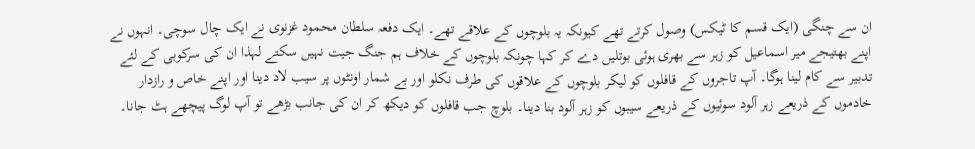ان سے چنگی (ایک قسم کا ٹیکس) وصول کرتے تھے کیونکہ یہ بلوچوں کے علاقے تھے۔ ایک دفعہ سلطان محمود غزنوی نے ایک چال سوچی۔ انہوں نے اپنے بھتیجے میر اسماعیل کو زہر سے بھری ہوئی بوتلیں دے کر کہا چونکہ بلوچوں کے خلاف ہم جنگ جیت نہیں سکتے لہذا ان کی سرکوبی کے لئے تدبیر سے کام لینا ہوگا۔ آپ تاجروں کے قافلوں کو لیکر بلوچوں کے علاقوں کی طرف نکلو اور بے شمار اونٹوں پر سیب لاد دینا اور اپنے خاص و رازدار خادموں کے ذریعے زہر آلود سوئیوں کے ذریعے سیبوں کو زہر آلود بنا دینا۔ بلوچ جب قافلوں کو دیکھ کر ان کی جانب بڑھے تو آپ لوگ پیچھے ہٹ جانا۔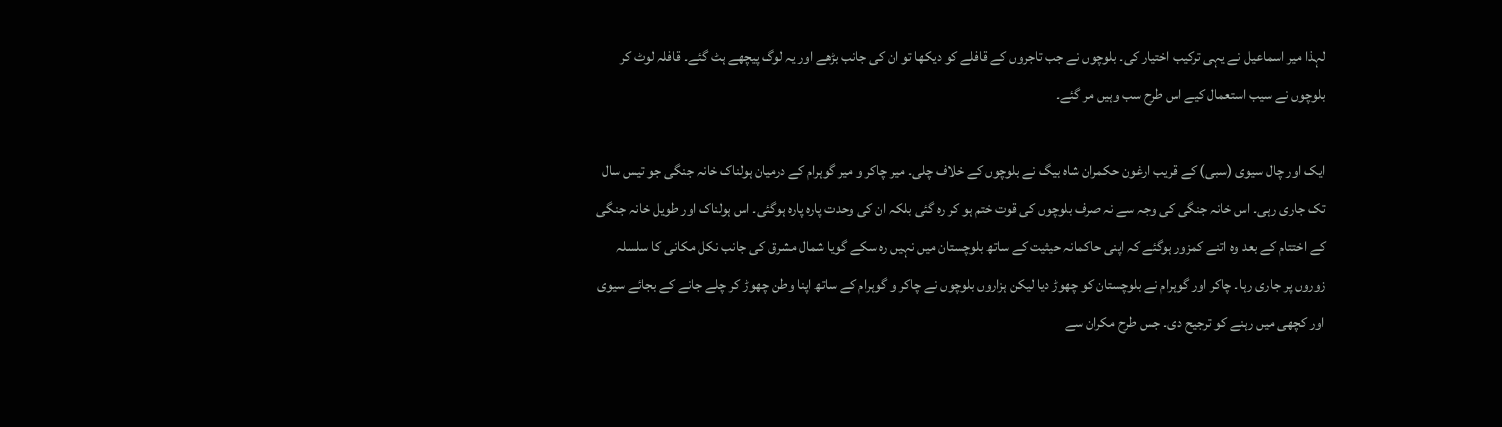لہذا میر اسماعیل نے یہی ترکیب اختیار کی۔ بلوچوں نے جب تاجروں کے قافلے کو دیکھا تو ان کی جانب بڑھے اور یہ لوگ پیچھے ہٹ گئے۔ قافلہ لوٹ کر بلوچوں نے سیب استعمال کیے اس طرح سب وہیں مر گئے۔

ایک اور چال سیوی (سبی) کے قریب ارغون حکمران شاہ بیگ نے بلوچوں کے خلاف چلی۔ میر چاکر و میر گوہرام کے درمیان ہولناک خانہ جنگی جو تیس سال تک جاری رہی۔ اس خانہ جنگی کی وجہ سے نہ صرف بلوچوں کی قوت ختم ہو کر رہ گئی بلکہ ان کی وحدت پارہ پارہ ہوگئی۔ اس ہولناک اور طویل خانہ جنگی کے اختتام کے بعد وہ اتنے کمزور ہوگئے کہ اپنی حاکمانہ حیثیت کے ساتھ بلوچستان میں نہیں رہ سکے گویا شمال مشرق کی جانب نکل مکانی کا سلسلہ زوروں پر جاری رہا۔ چاکر اور گوہرام نے بلوچستان کو چھوڑ دیا لیکن ہزاروں بلوچوں نے چاکر و گوہرام کے ساتھ اپنا وطن چھوڑ کر چلے جانے کے بجائے سیوی اور کچھی میں رہنے کو ترجیح دی۔ جس طرح مکران سے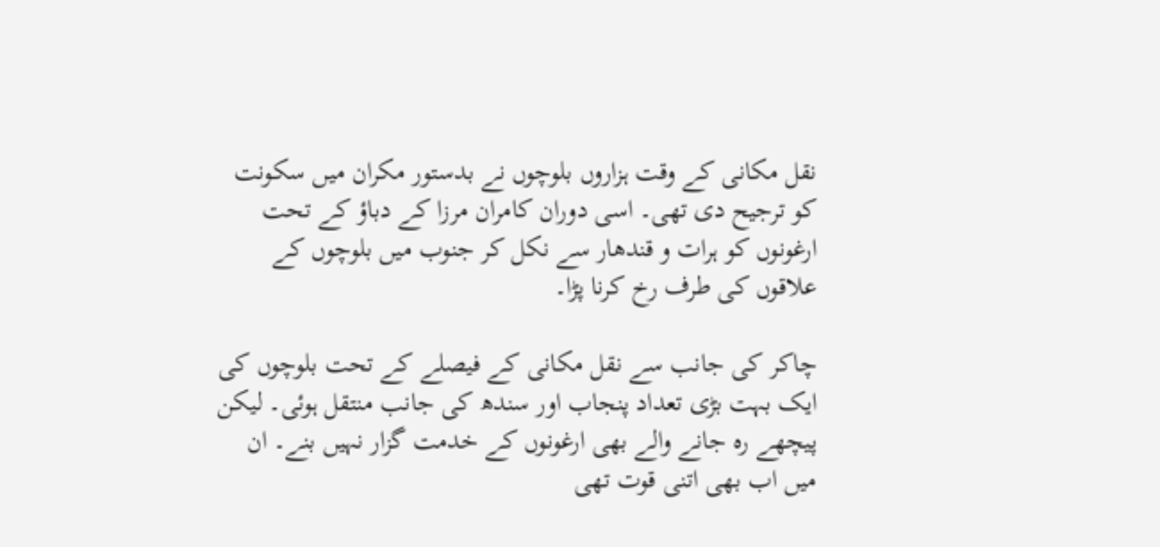نقل مکانی کے وقت ہزاروں بلوچوں نے بدستور مکران میں سکونت کو ترجیح دی تھی۔ اسی دوران کامران مرزا کے دباؤ کے تحت ارغونوں کو ہرات و قندھار سے نکل کر جنوب میں بلوچوں کے علاقوں کی طرف رخ کرنا پڑا۔

چاکر کی جانب سے نقل مکانی کے فیصلے کے تحت بلوچوں کی ایک بہت بڑی تعداد پنجاب اور سندھ کی جانب منتقل ہوئی۔ لیکن پیچھے رہ جانے والے بھی ارغونوں کے خدمت گزار نہیں بنے۔ ان میں اب بھی اتنی قوت تھی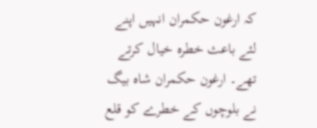کہ ارغون حکمران انہیں اپنے لئے باعث خطرہ خیال کرتے تھے۔ ارغون حکمران شاہ بیگ نے بلوچوں کے خطرے کو قلع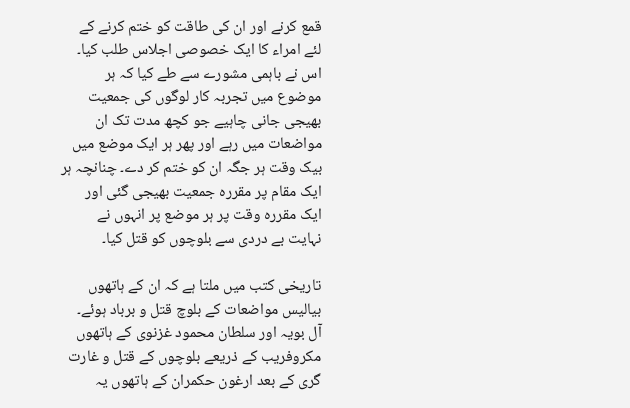قمع کرنے اور ان کی طاقت کو ختم کرنے کے لئے امراء کا ایک خصوصی اجلاس طلب کیا۔ اس نے باہمی مشورے سے طے کیا کہ ہر موضوع میں تجربہ کار لوگوں کی جمعیت بھیجی جانی چاہیے جو کچھ مدت تک ان مواضعات میں رہے اور پھر ہر ایک موضع میں بیک وقت ہر جگہ ان کو ختم کر دے۔ چنانچہ ہر ایک مقام پر مقررہ جمعیت بھیجی گئی اور ایک مقررہ وقت پر ہر موضع پر انہوں نے نہایت بے دردی سے بلوچوں کو قتل کیا۔

تاریخی کتب میں ملتا ہے کہ ان کے ہاتھوں بیالیس مواضعات کے بلوچ قتل و برباد ہوئے۔ آل بویہ اور سلطان محمود غزنوی کے ہاتھوں مکروفریب کے ذریعے بلوچوں کے قتل و غارت گری کے بعد ارغون حکمران کے ہاتھوں یہ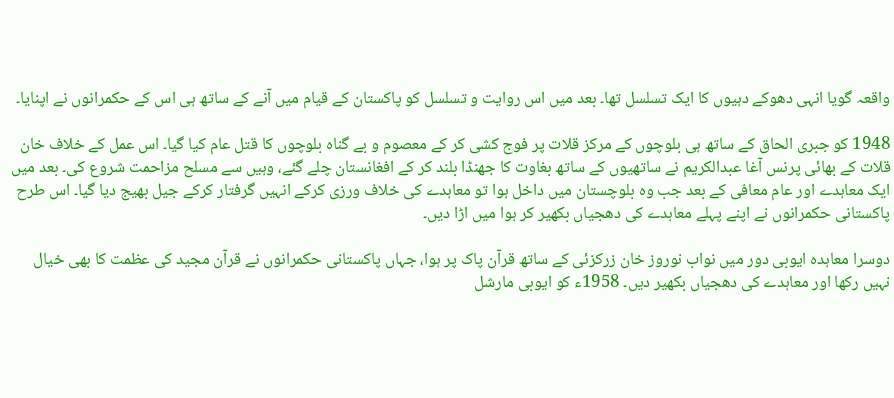واقعہ گویا انہی دھوکے دہیوں کا ایک تسلسل تھا۔ بعد میں اس روایت و تسلسل کو پاکستان کے قیام میں آنے کے ساتھ ہی اس کے حکمرانوں نے اپنایا۔

1948 کو جبری الحاق کے ساتھ ہی بلوچوں کے مرکز قلات پر فوج کشی کر کے معصوم و بے گناہ بلوچوں کا قتل عام کیا گیا۔ اس عمل کے خلاف خان قلات کے بھائی پرنس آغا عبدالکریم نے ساتھیوں کے ساتھ بغاوت کا جھنڈا بلند کر کے افغانستان چلے گئے، وہیں سے مسلح مزاحمت شروع کی۔ بعد میں ایک معاہدے اور عام معافی کے بعد جب وہ بلوچستان میں داخل ہوا تو معاہدے کی خلاف ورزی کرکے انہیں گرفتار کرکے جیل بھیج دیا گیا۔ اس طرح پاکستانی حکمرانوں نے اپنے پہلے معاہدے کی دھجیاں بکھیر کر ہوا میں اڑا دیں۔

دوسرا معاہدہ ایوبی دور میں نواب نوروز خان زرکزئی کے ساتھ قرآن پاک پر ہوا، جہاں پاکستانی حکمرانوں نے قرآن مجید کی عظمت کا بھی خیال نہیں رکھا اور معاہدے کی دھجیاں بکھیر دیں۔ 1958ء کو ایوبی مارشل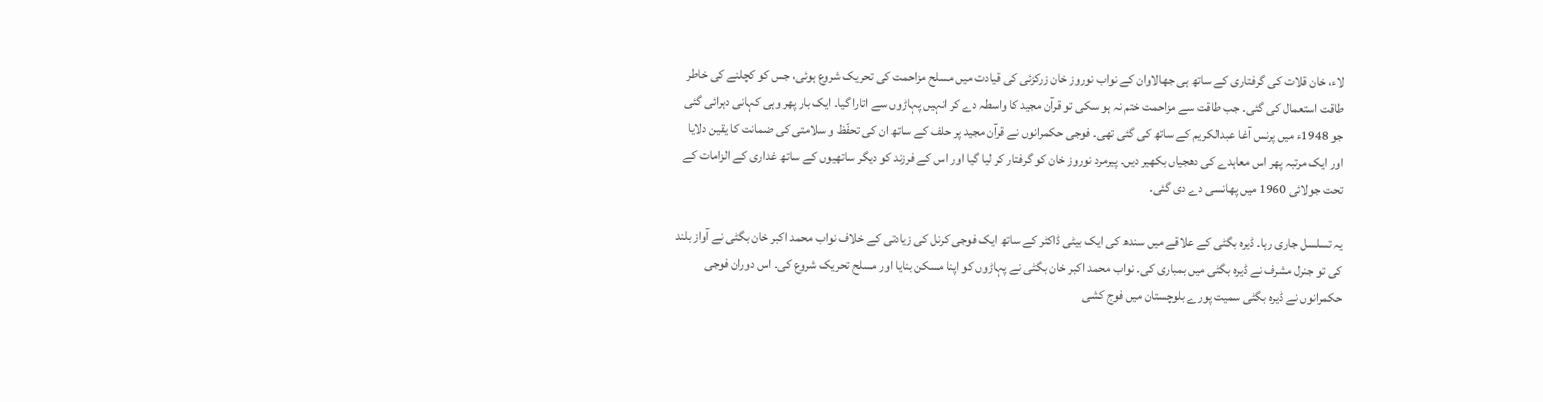لاء، خان قلات کی گرفتاری کے ساتھ ہی جھالاوان کے نواب نوروز خان زرکزئی کی قیادت میں مسلح مزاحمت کی تحریک شروع ہوئی، جس کو کچلنے کی خاطر طاقت استعمال کی گئی۔ جب طاقت سے مزاحمت ختم نہ ہو سکی تو قرآن مجید کا واسطہ دے کر انہیں پہاڑوں سے اتارا گیا۔ ایک بار پھر وہی کہانی دہرائی گئی جو 1948ء میں پرنس آغا عبدالکریم کے ساتھ کی گئی تھی۔ فوجی حکمرانوں نے قرآن مجید پر حلف کے ساتھ ان کی تحفّظ و سلامتی کی ضمانت کا یقین دلایا اور ایک مرتبہ پھر اس معاہدے کی دھجیاں بکھیر دیں۔ پیرمرد نوروز خان کو گرفتار کر لیا گیا اور اس کے فرزند کو دیگر ساتھیوں کے ساتھ غداری کے الزامات کے تحت جولائی 1960 میں پھانسی دے دی گئی۔

یہ تسلسل جاری رہا۔ ڈیرہ بگٹی کے علاقے میں سندھ کی ایک بیٹی ڈاکٹر کے ساتھ ایک فوجی کرنل کی زیادتی کے خلاف نواب محمد اکبر خان بگٹی نے آواز بلند کی تو جنرل مشرف نے ڈیرہ بگٹی میں بمباری کی۔ نواب محمد اکبر خان بگٹی نے پہاڑوں کو اپنا مسکن بنایا اور مسلح تحریک شروع کی۔ اس دوران فوجی حکمرانوں نے ڈیرہ بگٹی سمیت پورے بلوچستان میں فوج کشی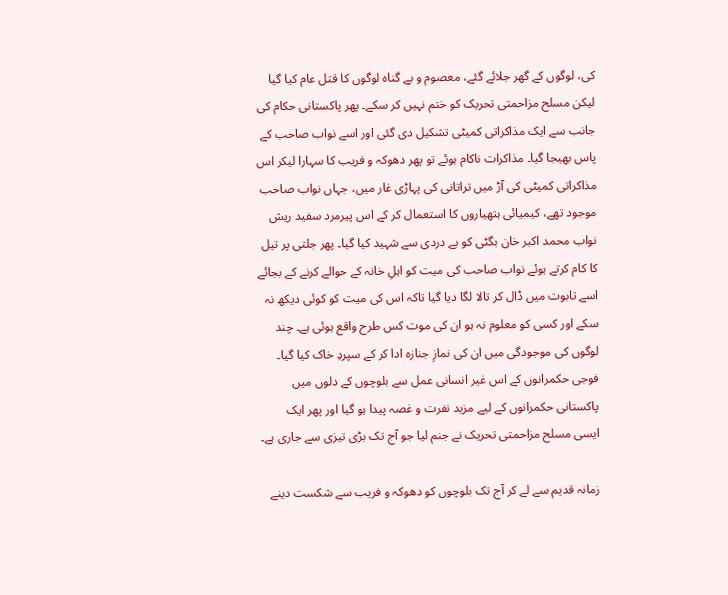کی، لوگوں کے گھر جلائے گئے، معصوم و بے گناہ لوگوں کا قتل عام کیا گیا لیکن مسلح مزاحمتی تحریک کو ختم نہیں کر سکے۔ پھر پاکستانی حکام کی جانب سے ایک مذاکراتی کمیٹی تشکیل دی گئی اور اسے نواب صاحب کے پاس بھیجا گیا۔ مذاکرات ناکام ہوئے تو پھر دھوکہ و فریب کا سہارا لیکر اس مذاکراتی کمیٹی کی آڑ میں تراتانی کی پہاڑی غار میں، جہاں نواب صاحب موجود تھے، کیمیائی ہتھیاروں کا استعمال کر کے اس پیرمرد سفید ریش نواب محمد اکبر خان بگٹی کو بے دردی سے شہید کیا گیا۔ پھر جلتی پر تیل کا کام کرتے ہوئے نواب صاحب کی میت کو اہلِ خانہ کے حوالے کرنے کے بجائے اسے تابوت میں ڈال کر تالا لگا دیا گیا تاکہ اس کی میت کو کوئی دیکھ نہ سکے اور کسی کو معلوم نہ ہو ان کی موت کس طرح واقع ہوئی ہے۔ چند لوگوں کی موجودگی میں ان کی نمازِ جنازہ ادا کر کے سپردِ خاک کیا گیا۔ فوجی حکمرانوں کے اس غیر انسانی عمل سے بلوچوں کے دلوں میں پاکستانی حکمرانوں کے لیے مزید نفرت و غصہ پیدا ہو گیا اور پھر ایک ایسی مسلح مزاحمتی تحریک نے جنم لیا جو آج تک بڑی تیزی سے جاری ہے۔

زمانہ قدیم سے لے کر آج تک بلوچوں کو دھوکہ و فریب سے شکست دینے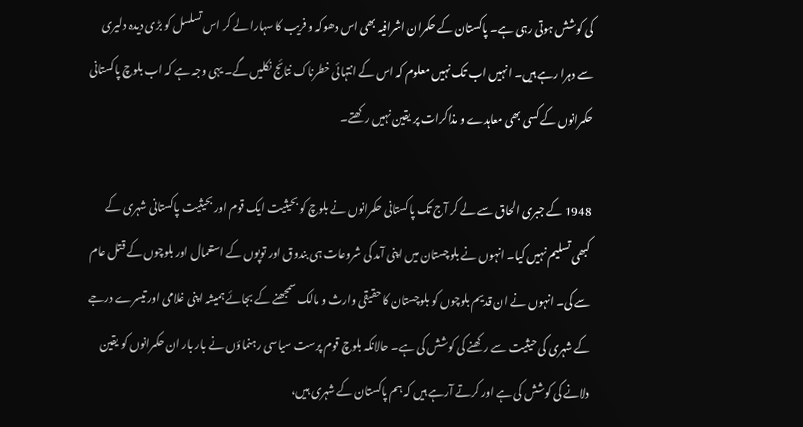کی کوشش ہوتی رہی ہے۔ پاکستان کے حکمران اشرافیہ بھی اس دھوکہ و فریب کا سہارا لے کر اس تسلسل کو بڑی دیدہ دلیری سے دہرا رہے ہیں۔ انہیں اب تک نہیں معلوم کہ اس کے انتہائی خطرناک نتائج نکلیں گے۔ یہی وجہ ہے کہ اب بلوچ پاکستانی حکمرانوں کے کسی بھی معاہدے و مذاکرات پر یقین نہیں رکھتے۔

1948 کے جبری الحاق سے لے کر آج تک پاکستانی حکمرانوں نے بلوچ کو بحیثیت ایک قوم اور بحیثیت پاکستانی شہری کے کبھی تسلیم نہیں کیا۔ انہوں نے بلوچستان میں اپنی آمد کی شروعات ہی بندوق اور توپوں کے استعمال اور بلوچوں کے قتل عام سے کی۔ انہوں نے ان قدیم بلوچوں کو بلوچستان کا حقیقی وارث و مالک سمجھنے کے بجائے ہمیشہ اپنی غلامی اور تیسرے درجے کے شہری کی حیثیت سے رکھنے کی کوشش کی ہے۔ حالانکہ بلوچ قوم پرست سیاسی رہنماؤں نے بار بار ان حکمرانوں کو یقین دلانے کی کوشش کی ہے اور کرتے آرہے ہیں کہ ہم پاکستان کے شہری ہیں،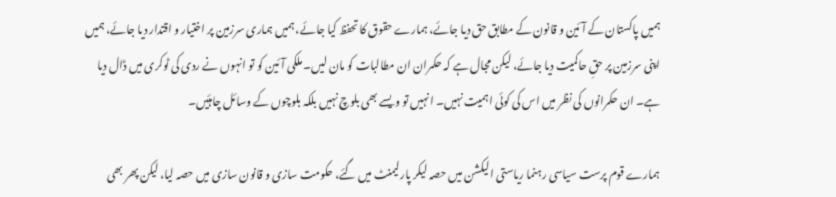ہمیں پاکستان کے آئین و قانون کے مطابق حق دیا جائے، ہمارے حقوق کا تحفظ کیا جائے، ہمیں ہماری سرزمین پر اختیار و اقتدار دیا جائے، ہمیں اپنی سرزمین پر حقِ حاکمیت دیا جائے، لیکن مجال ہے کہ حکمران ان مطالبات کو مان لیں۔ ملکی آئین کو تو انہوں نے ردی کی ٹوکری میں ڈال دیا ہے۔ ان حکمرانوں کی نظر میں اس کی کوئی اہمیت نہیں۔ انہیں تو ویسے بھی بلوچ نہیں بلکہ بلوچوں کے وسائل چاہئیں۔

ہمارے قوم پرست سیاسی رہنما ریاستی الیکشن میں حصہ لیکر پارلیمنٹ میں گئے، حکومت سازی و قانون سازی میں حصہ لیا، لیکن پھر بھی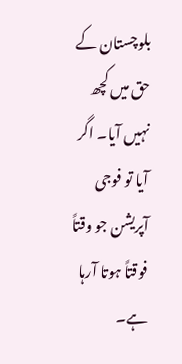بلوچستان کے حق میں کچھ نہیں آیا۔ اگر آیا تو فوجی آپریشن جو وقتاً فوقتاً ہوتا آرہا ہے۔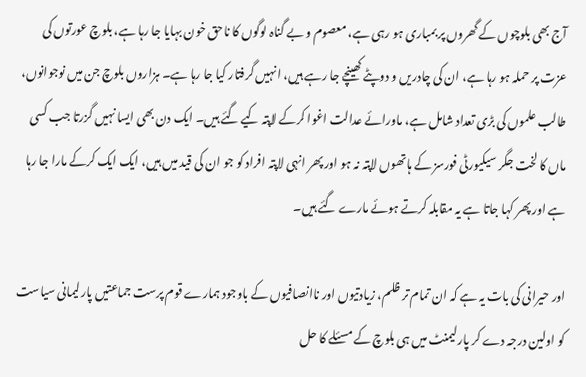آج بھی بلوچوں کے گھروں پر بمباری ہو رہی ہے، معصوم و بے گناہ لوگوں کا ناحق خون بہایا جا رہا ہے، بلوچ عورتوں کی عزت پر حملہ ہو رہا ہے، ان کی چادریں و دوپٹے کھینچے جا رہے ہیں، انہیں گرفتار کیا جا رہا ہے۔ ہزاروں بلوچ جن میں نوجوانوں، طالب علموں کی بڑی تعداد شامل ہے، ماورائے عدالت اغوا کرکے لاپتہ کیے گئے ہیں۔ ایک دن بھی ایسا نہیں گزرتا جب کسی ماں کا لخت جگر سیکیورٹی فورسز کے ہاتھوں لاپتہ نہ ہو اور پھر انہی لاپتہ افراد کو جو ان کی قید میں ہیں، ایک ایک کرکے مارا جا رہا ہے اور پھر کہا جاتا ہے یہ مقابلہ کرتے ہوئے مارے گئے ہیں۔

اور حیرانی کی بات یہ ہے کہ ان تمام تر ظلم، زیادتیوں اور ناانصافیوں کے باوجود ہمارے قوم پرست جماعتیں پارلیمانی سیاست کو اولین درجہ دے کر پارلیمنٹ میں ہی بلوچ کے مسئلے کا حل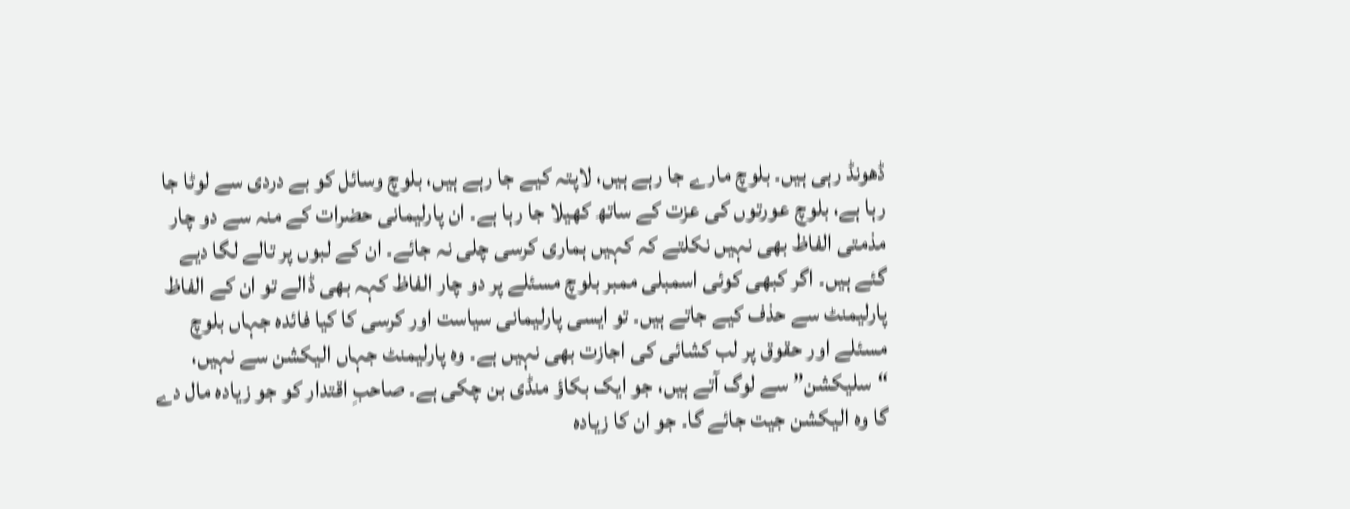ڈھونڈ رہی ہیں۔ بلوچ مارے جا رہے ہیں، لاپتہ کیے جا رہے ہیں، بلوچ وسائل کو بے دردی سے لوٹا جا رہا ہے، بلوچ عورتوں کی عزت کے ساتھ کھیلا جا رہا ہے۔ ان پارلیمانی حضرات کے منہ سے دو چار مذمتی الفاظ بھی نہیں نکلتے کہ کہیں ہماری کرسی چلی نہ جائے۔ ان کے لبوں پر تالے لگا دیے گئے ہیں۔ اگر کبھی کوئی اسمبلی ممبر بلوچ مسئلے پر دو چار الفاظ کہہ بھی ڈالے تو ان کے الفاظ پارلیمنٹ سے حذف کیے جاتے ہیں۔ تو ایسی پارلیمانی سیاست اور کرسی کا کیا فائدہ جہاں بلوچ مسئلے اور حقوق پر لب کشائی کی اجازت بھی نہیں ہے۔ وہ پارلیمنٹ جہاں الیکشن سے نہیں، “سلیکشن” سے لوگ آتے ہیں، جو ایک بکاؤ منڈی بن چکی ہے۔ صاحبِ اقتدار کو جو زیادہ مال دے گا وہ الیکشن جیت جائے گا۔ جو ان کا زیادہ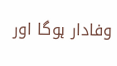وفادار ہوگا اور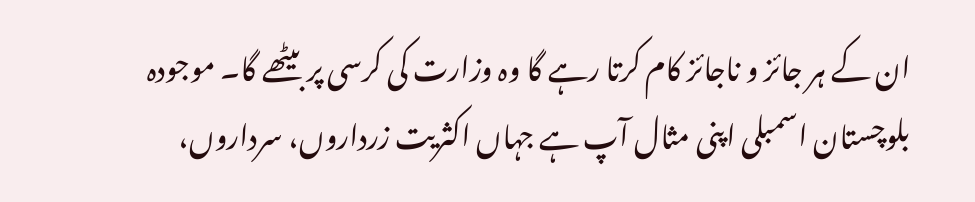ان کے ہر جائز و ناجائز کام کرتا رہے گا وہ وزارت کی کرسی پر بیٹھے گا۔ موجودہ بلوچستان اسمبلی اپنی مثال آپ ہے جہاں اکثریت زرداروں، سرداروں،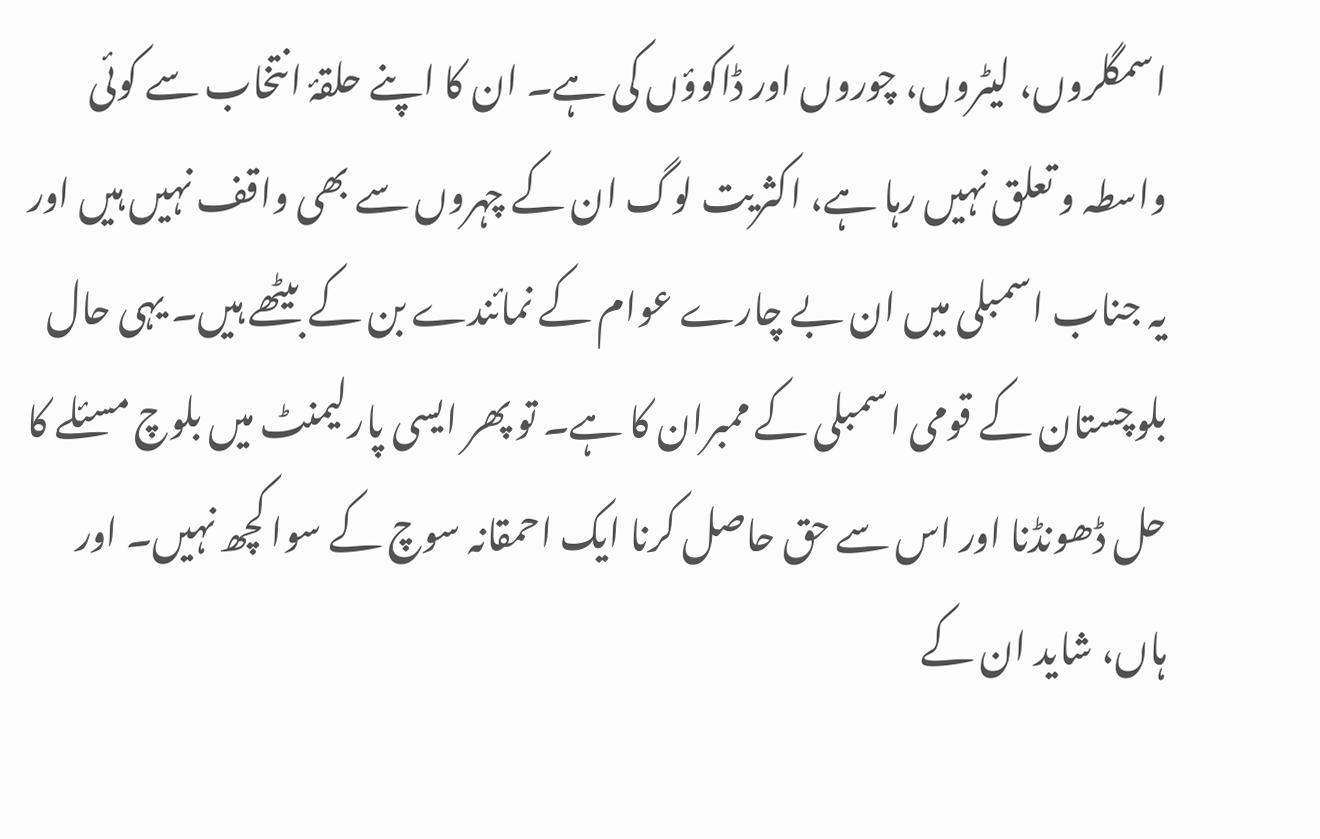اسمگلروں، لیٹروں، چوروں اور ڈاکوؤں کی ہے۔ ان کا اپنے حلقۂ انتخاب سے کوئی واسطہ و تعلق نہیں رہا ہے، اکثریت لوگ ان کے چہروں سے بھی واقف نہیں ہیں اور یہ جناب اسمبلی میں ان بے چارے عوام کے نمائندے بن کے بیٹھے ہیں۔ یہی حال بلوچستان کے قومی اسمبلی کے ممبران کا ہے۔ تو پھر ایسی پارلیمنٹ میں بلوچ مسئلے کا حل ڈھونڈنا اور اس سے حق حاصل کرنا ایک احمقانہ سوچ کے سوا کچھ نہیں۔ اور ہاں، شاید ان کے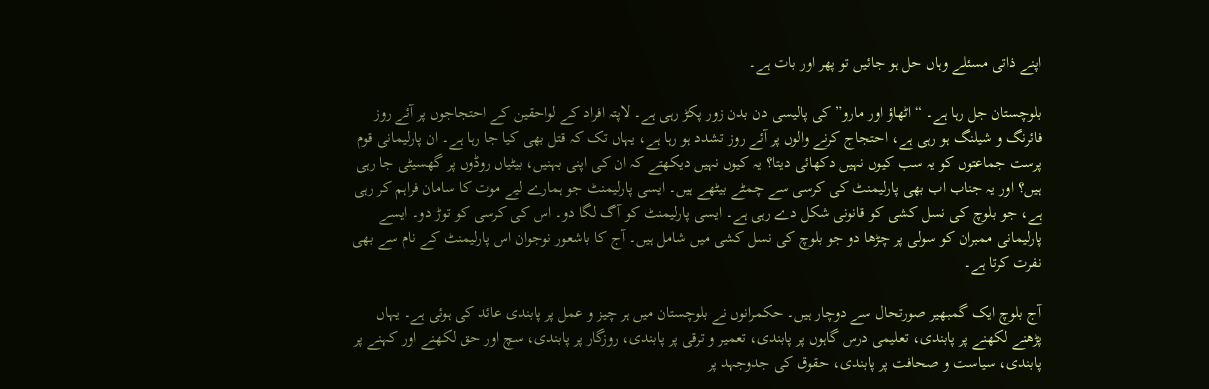اپنے ذاتی مسئلے وہاں حل ہو جائیں تو پھر اور بات ہے۔

بلوچستان جل رہا ہے۔ “اٹھاؤ اور مارو” کی پالیسی دن بدن زور پکڑ رہی ہے۔ لاپتہ افراد کے لواحقین کے احتجاجوں پر آئے روز فائرنگ و شیلنگ ہو رہی ہے، احتجاج کرنے والوں پر آئے روز تشدد ہو رہا ہے، یہاں تک کہ قتل بھی کیا جا رہا ہے۔ ان پارلیمانی قوم پرست جماعتوں کو یہ سب کیوں نہیں دکھائی دیتا؟ یہ کیوں نہیں دیکھتے کہ ان کی اپنی بہنیں، بیٹیاں روڈوں پر گھسیٹی جا رہی ہیں؟ اور یہ جناب اب بھی پارلیمنٹ کی کرسی سے چمٹے بیٹھے ہیں۔ ایسی پارلیمنٹ جو ہمارے لیے موت کا سامان فراہم کر رہی ہے، جو بلوچ کی نسل کشی کو قانونی شکل دے رہی ہے۔ ایسی پارلیمنٹ کو آگ لگا دو۔ اس کی کرسی کو توڑ دو۔ ایسے پارلیمانی ممبران کو سولی پر چڑھا دو جو بلوچ کی نسل کشی میں شامل ہیں۔ آج کا باشعور نوجوان اس پارلیمنٹ کے نام سے بھی نفرت کرتا ہے۔

آج بلوچ ایک گمبھیر صورتحال سے دوچار ہیں۔ حکمرانوں نے بلوچستان میں ہر چیز و عمل پر پابندی عائد کی ہوئی ہے۔ یہاں پڑھنے لکھنے پر پابندی، تعلیمی درس گاہوں پر پابندی، تعمیر و ترقی پر پابندی، روزگار پر پابندی، سچ اور حق لکھنے اور کہنے پر پابندی، سیاست و صحافت پر پابندی، حقوق کی جدوجہد پر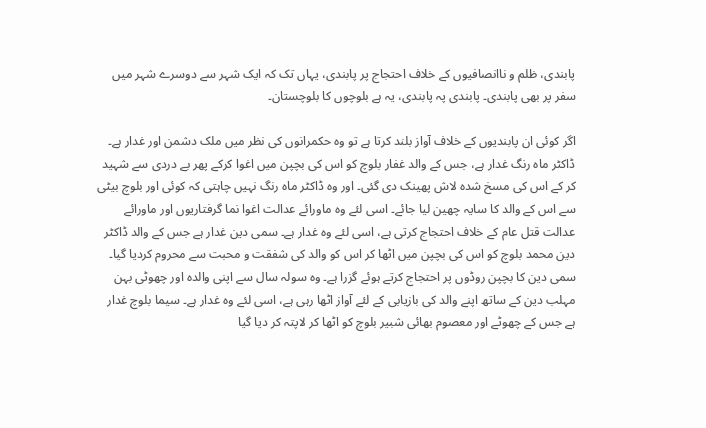پابندی، ظلم و ناانصافیوں کے خلاف احتجاج پر پابندی، یہاں تک کہ ایک شہر سے دوسرے شہر میں سفر پر بھی پابندی۔ پابندی پہ پابندی، یہ ہے بلوچوں کا بلوچستان۔

اگر کوئی ان پابندیوں کے خلاف آواز بلند کرتا ہے تو وہ حکمرانوں کی نظر میں ملک دشمن اور غدار ہے۔ ڈاکٹر ماہ رنگ غدار ہے، جس کے والد غفار بلوچ کو اس کی بچپن میں اغوا کرکے پھر بے دردی سے شہید کر کے اس کی مسخ شدہ لاش پھینک دی گئی۔ اور وہ ڈاکٹر ماہ رنگ نہیں چاہتی کہ کوئی اور بلوچ بیٹی سے اس کے والد کا سایہ چھین لیا جائے۔ اسی لئے وہ ماورائے عدالت اغوا نما گرفتاریوں اور ماورائے عدالت قتل عام کے خلاف احتجاج کرتی ہے، اسی لئے وہ غدار ہے۔ سمی دین غدار ہے جس کے والد ڈاکٹر دین محمد بلوچ کو اس کی بچپن میں اٹھا کر اس کو والد کی شفقت و محبت سے محروم کردیا گیا۔ سمی دین کا بچپن روڈوں پر احتجاج کرتے ہوئے گزرا ہے۔ وہ سولہ سال سے اپنی والدہ اور چھوٹی بہن مہلب دین کے ساتھ اپنے والد کی بازیابی کے لئے آواز اٹھا رہی ہے، اسی لئے وہ غدار ہے۔ سیما بلوچ غدار ہے جس کے چھوٹے اور معصوم بھائی شبیر بلوچ کو اٹھا کر لاپتہ کر دیا گیا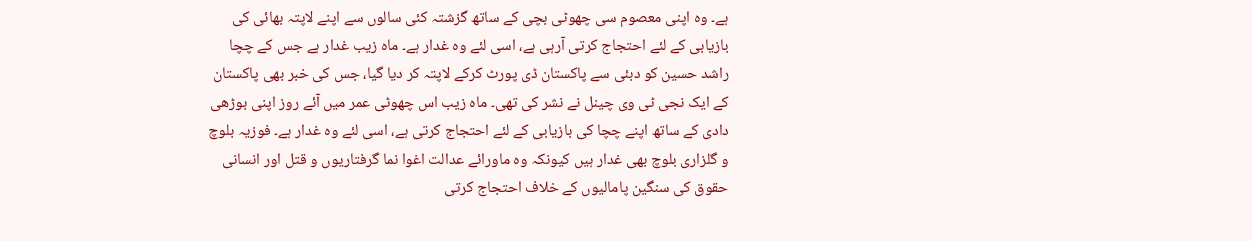ہے۔ وہ اپنی معصوم سی چھوٹی بچی کے ساتھ گزشتہ کئی سالوں سے اپنے لاپتہ بھائی کی بازیابی کے لئے احتجاج کرتی آرہی ہے، اسی لئے وہ غدار ہے۔ ماہ زیب غدار ہے جس کے چچا راشد حسین کو دبئی سے پاکستان ڈی پورٹ کرکے لاپتہ کر دیا گیا، جس کی خبر بھی پاکستان کے ایک نجی ٹی وی چینل نے نشر کی تھی۔ ماہ زیب اس چھوٹی عمر میں آئے روز اپنی بوڑھی دادی کے ساتھ اپنے چچا کی بازیابی کے لئے احتجاج کرتی ہے، اسی لئے وہ غدار ہے۔ فوزیہ بلوچ و گلزاری بلوچ بھی غدار ہیں کیونکہ وہ ماورائے عدالت اغوا نما گرفتاریوں و قتل اور انسانی حقوق کی سنگین پامالیوں کے خلاف احتجاج کرتی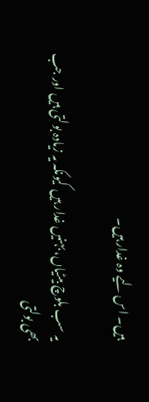ہیں۔ اس لیے وہ غدار ہیں۔

یہ سب بلوچ بیٹیاں، بہنیں غدار ہیں کیونکہ یہ زیادہ بولتی ہیں اور جب بھی بولتی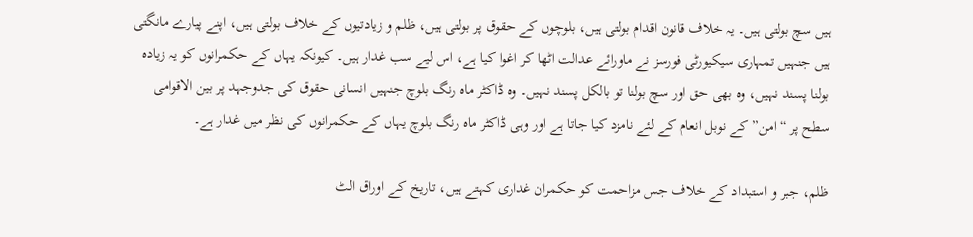ہیں سچ بولتی ہیں۔ یہ خلاف قانون اقدام بولتی ہیں، بلوچوں کے حقوق پر بولتی ہیں، ظلم و زیادتیوں کے خلاف بولتی ہیں، اپنے پیارے مانگتی ہیں جنہیں تمہاری سیکیورٹی فورسز نے ماورائے عدالت اٹھا کر اغوا کیا ہے، اس لیے سب غدار ہیں۔ کیونکہ یہاں کے حکمرانوں کو یہ زیادہ بولنا پسند نہیں، وہ بھی حق اور سچ بولنا تو بالکل پسند نہیں۔ وہ ڈاکٹر ماہ رنگ بلوچ جنہیں انسانی حقوق کی جدوجہد پر بین الاقوامی سطح پر “امن” کے نوبل انعام کے لئے نامزد کیا جاتا ہے اور وہی ڈاکٹر ماہ رنگ بلوچ یہاں کے حکمرانوں کی نظر میں غدار ہے۔

ظلم، جبر و استبداد کے خلاف جس مزاحمت کو حکمران غداری کہتے ہیں، تاریخ کے اوراق الٹ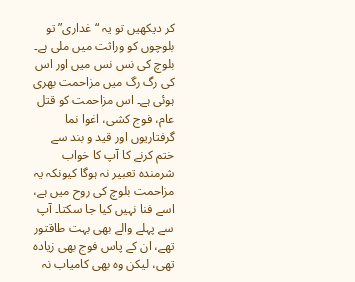کر دیکھیں تو یہ “غداری” تو بلوچوں کو وراثت میں ملی ہے۔ بلوچ کی نس نس میں اور اس کی رگ رگ میں مزاحمت بھری ہوئی ہے۔ اس مزاحمت کو قتل عام، فوج کشی، اغوا نما گرفتاریوں اور قید و بند سے ختم کرنے کا آپ کا خواب شرمندہ تعبیر نہ ہوگا کیونکہ یہ مزاحمت بلوچ کی روح میں ہے، اسے فنا نہیں کیا جا سکتا۔ آپ سے پہلے والے بھی بہت طاقتور تھے، ان کے پاس فوج بھی زیادہ تھی، لیکن وہ بھی کامیاب نہ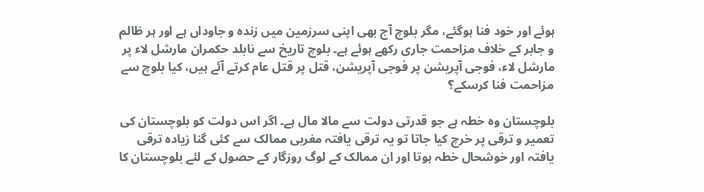ہوئے اور خود فنا ہوگئے، مگر بلوچ آج بھی اپنی سرزمین میں زندہ و جاوداں ہے اور ہر ظالم و جابر کے خلاف مزاحمت جاری رکھے ہوئے ہے۔ بلوچ تاریخ سے نابلد حکمران مارشل لاء پر مارشل لاء، فوجی آپریشن پر فوجی آپریشن، قتل پر قتل عام کرتے آئے ہیں، کیا بلوچ سے مزاحمت فنا کرسکے؟

بلوچستان وہ خطہ ہے جو قدرتی دولت سے مالا مال ہے۔ اگر اس دولت کو بلوچستان کی تعمیر و ترقی پر خرچ کیا جاتا تو یہ ترقی یافتہ مغربی ممالک سے کئی گنا زیادہ ترقی یافتہ اور خوشحال خطہ ہوتا اور ان ممالک کے لوگ روزگار کے حصول کے لئے بلوچستان کا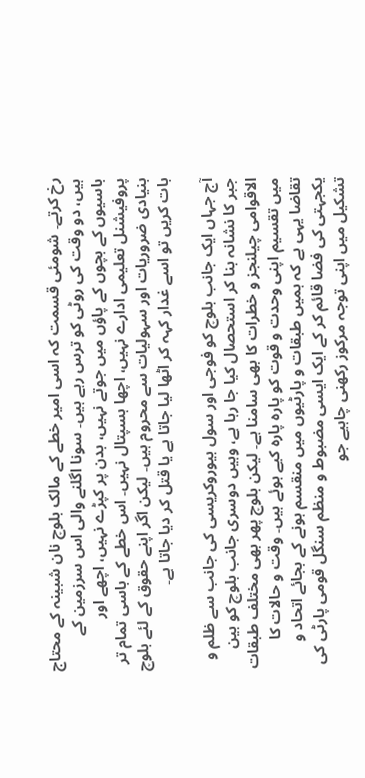رخ کرتے۔ شومئی قسمت کہ اسی امیر خطے کے مالک بلوچ نان شبینہ کے محتاج ہیں، دو وقت کی روٹی کو ترس رہے ہیں۔ سونا اگلنے والی اس سرزمین کے باسیوں کے بچوں کے پاؤں میں جوتے نہیں، بدن پر کپڑے نہیں، اچھے اور پروفیشنل تعلیمی ادارے نہیں، اچھا ہسپتال نہیں۔ اس خطے کے باسی تمام تر بنیادی ضروریات اور سہولیات سے محروم ہیں۔ لیکن اگر اپنے حقوق کے لئے بلوچ بات کریں تو اسے غدار کہہ کر اٹھا لیا جاتا ہے یا قتل کر دیا جاتا ہے۔

آج جہاں ایک جانب بلوچ کو فوجی اور سول بیوروکریسی کی جانب سے ظلم و جبر کا نشانہ بنا کر استحصال کیا جا رہا ہے، وہیں دوسری جانب بلوچ کو بین الاقوامی چیلنجز و خطرات کا بھی سامنا ہے۔ لیکن بلوچ پھر بھی مختلف طبقات میں تقسیم اپنی وحدت و قوت کو پارہ پارہ کیے ہوئے ہیں۔ وقت و حالات کا تقاضا یہی ہے کہ ہمیں طبقات و پارٹیوں میں منقسم ہونے کے بجائے اتحاد و یکجہتی کی فضا قائم کر کے ایک ایسی مضبوط و منظم سنگل قومی پارٹی کی تشکیل میں اپنی توجہ مرکوز رکھنی چاہیے جو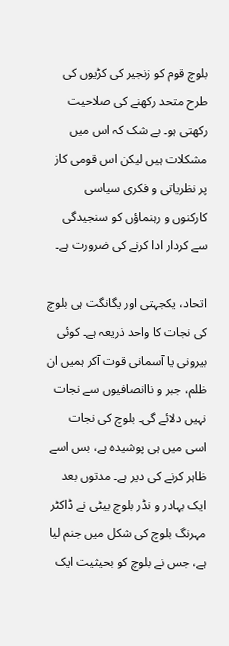بلوچ قوم کو زنجیر کی کڑیوں کی طرح متحد رکھنے کی صلاحیت رکھتی ہو۔ بے شک کہ اس میں مشکلات ہیں لیکن اس قومی کاز پر نظریاتی و فکری سیاسی کارکنوں و رہنماؤں کو سنجیدگی سے کردار ادا کرنے کی ضرورت ہے۔

اتحاد، یکجہتی اور یگانگت ہی بلوچ کی نجات کا واحد ذریعہ ہے۔ کوئی بیرونی یا آسمانی قوت آکر ہمیں ان ظلم، جبر و ناانصافیوں سے نجات نہیں دلائے گی۔ بلوچ کی نجات اسی میں ہی پوشیدہ ہے، بس اسے ظاہر کرنے کی دیر ہے۔ مدتوں بعد ایک بہادر و نڈر بلوچ بیٹی نے ڈاکٹر مہرنگ بلوچ کی شکل میں جنم لیا ہے، جس نے بلوچ کو بحیثیت ایک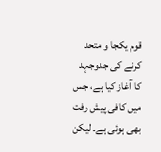قوم یکجا و متحد کرنے کی جدوجہد کا آغاز کیا ہے، جس میں کافی پیش رفت بھی ہوئی ہے۔ لیکن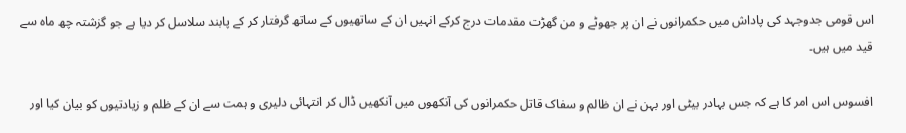اس قومی جدوجہد کی پاداش میں حکمرانوں نے ان پر جھوٹے و من گھڑت مقدمات درج کرکے انہیں ان کے ساتھیوں کے ساتھ گرفتار کر کے پابند سلاسل کر دیا ہے جو گزشتہ چھ ماہ سے قید میں ہیں۔

افسوس اس امر کا ہے کہ جس بہادر بیٹی اور بہن نے ان ظالم و سفاک قاتل حکمرانوں کی آنکھوں میں آنکھیں ڈال کر انتہائی دلیری و ہمت سے ان کے ظلم و زیادتیوں کو بیان کیا اور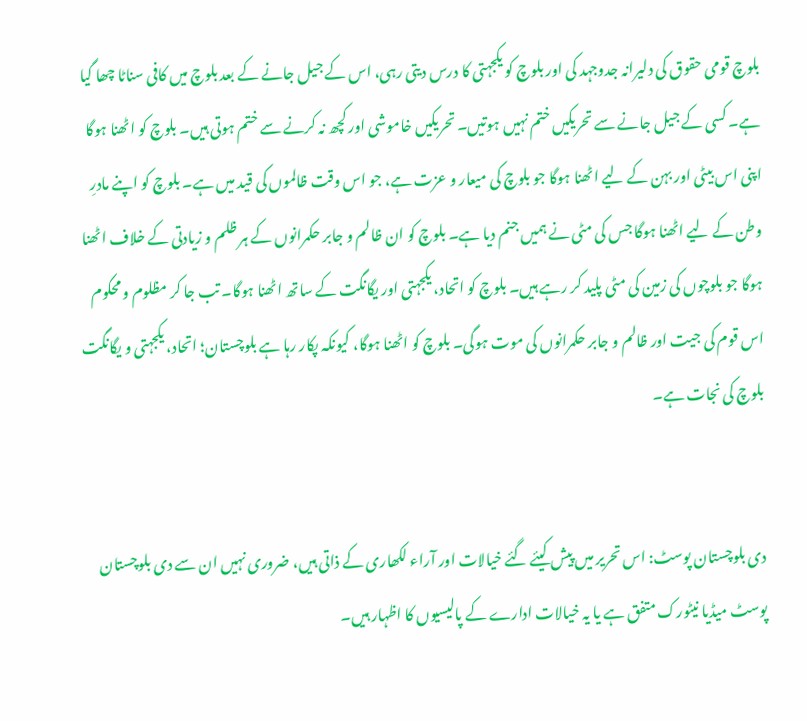بلوچ قومی حقوق کی دلیرانہ جدوجہد کی اور بلوچ کو یکجہتی کا درس دیتی رہی، اس کے جیل جانے کے بعد بلوچ میں کافی سناٹا چھا گیا ہے۔ کسی کے جیل جانے سے تحریکیں ختم نہیں ہوتیں۔ تحریکیں خاموشی اور کچھ نہ کرنے سے ختم ہوتی ہیں۔ بلوچ کو اٹھنا ہوگا اپنی اس بیٹی اور بہن کے لیے اٹھنا ہوگا جو بلوچ کی میعار و عزت ہے، جو اس وقت ظالموں کی قید میں ہے۔ بلوچ کو اپنے مادرِ وطن کے لیے اٹھنا ہوگا جس کی مٹی نے ہمیں جنم دیا ہے۔ بلوچ کو ان ظالم و جابر حکمرانوں کے ہر ظلم و زیادتی کے خلاف اٹھنا ہوگا جو بلوچوں کی زمین کی مٹی پلید کر رہے ہیں۔ بلوچ کو اتحاد، یکجہتی اور یگانگت کے ساتھ اٹھنا ہوگا۔ تب جا کر مظلوم و محکوم اس قوم کی جیت اور ظالم و جابر حکمرانوں کی موت ہوگی۔ بلوچ کو اٹھنا ہوگا، کیونکہ پکار رہا ہے بلوچستان؛ اتحاد، یکجہتی و یگانگت بلوچ کی نجات ہے۔


دی بلوچستان پوسٹ: اس تحریر میں پیش کیئے گئے خیالات اور آراء لکھاری کے ذاتی ہیں، ضروری نہیں ان سے دی بلوچستان پوسٹ میڈیا نیٹورک متفق ہے یا یہ خیالات ادارے کے پالیسیوں کا اظہار ہیں۔